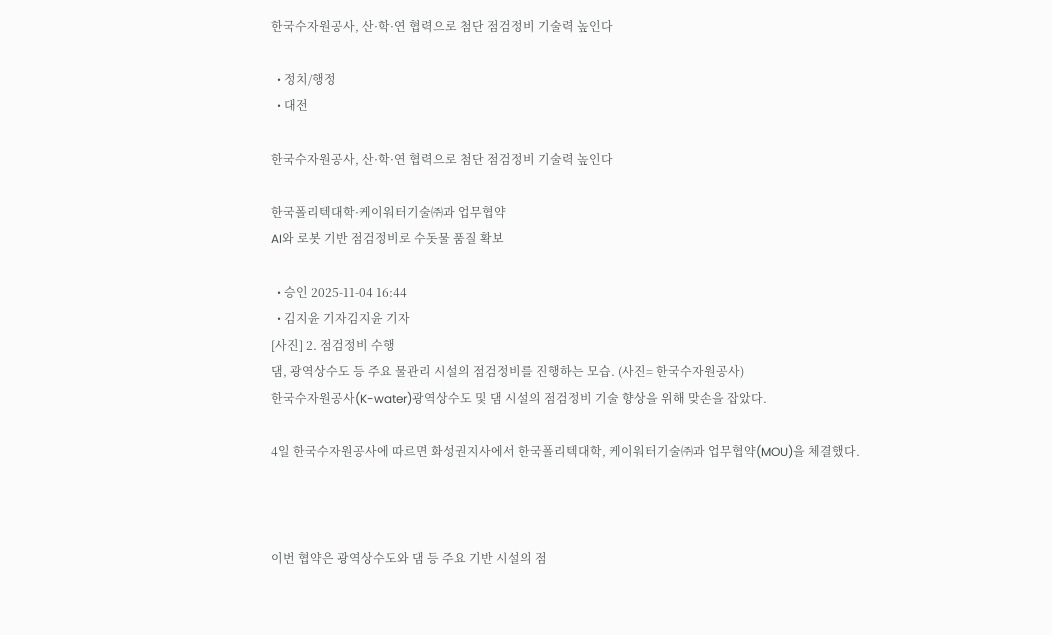한국수자원공사, 산·학·연 협력으로 첨단 점검정비 기술력 높인다

  • 정치/행정
  • 대전

한국수자원공사, 산·학·연 협력으로 첨단 점검정비 기술력 높인다

한국폴리텍대학·케이워터기술㈜과 업무협약
AI와 로봇 기반 점검정비로 수돗물 품질 확보

  • 승인 2025-11-04 16:44
  • 김지윤 기자김지윤 기자
[사진] 2. 점검정비 수행
댐, 광역상수도 등 주요 물관리 시설의 점검정비를 진행하는 모습. (사진= 한국수자원공사)
한국수자원공사(K-water)광역상수도 및 댐 시설의 점검정비 기술 향상을 위해 맞손을 잡았다.

4일 한국수자원공사에 따르면 화성권지사에서 한국폴리텍대학, 케이워터기술㈜과 업무협약(MOU)을 체결했다.



이번 협약은 광역상수도와 댐 등 주요 기반 시설의 점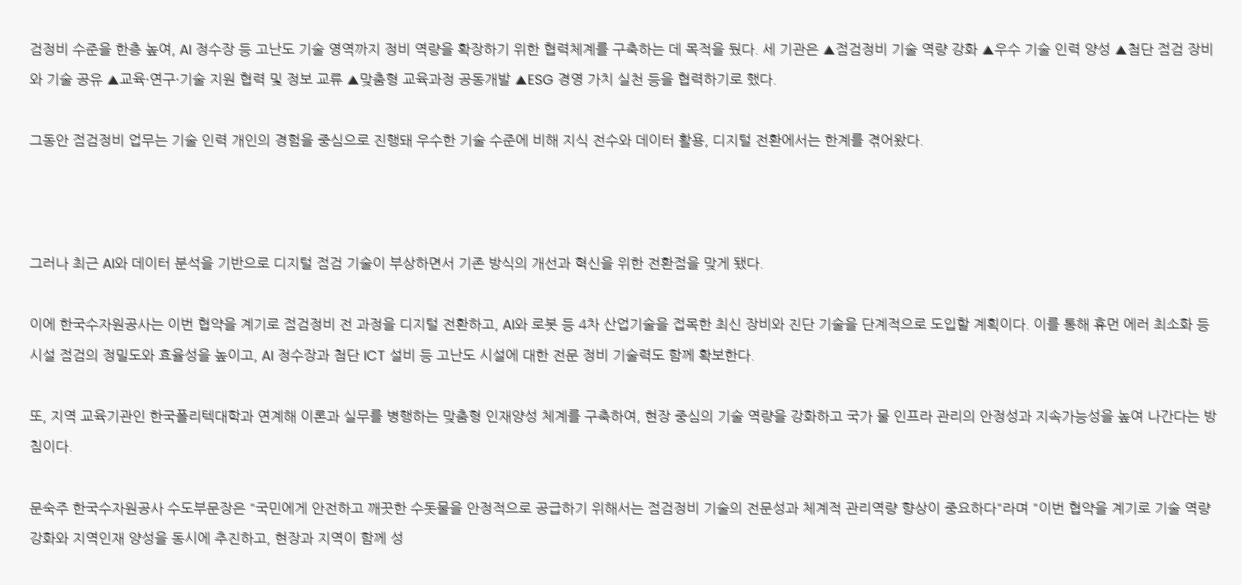검정비 수준을 한층 높여, AI 정수장 등 고난도 기술 영역까지 정비 역량을 확장하기 위한 협력체계를 구축하는 데 목적을 뒀다. 세 기관은 ▲점검정비 기술 역량 강화 ▲우수 기술 인력 양성 ▲첨단 점검 장비와 기술 공유 ▲교육·연구·기술 지원 협력 및 정보 교류 ▲맞춤형 교육과정 공동개발 ▲ESG 경영 가치 실천 등을 협력하기로 했다.

그동안 점검정비 업무는 기술 인력 개인의 경험을 중심으로 진행돼 우수한 기술 수준에 비해 지식 전수와 데이터 활용, 디지털 전환에서는 한계를 겪어왔다.



그러나 최근 AI와 데이터 분석을 기반으로 디지털 점검 기술이 부상하면서 기존 방식의 개선과 혁신을 위한 전환점을 맞게 됐다.

이에 한국수자원공사는 이번 협약을 계기로 점검정비 전 과정을 디지털 전환하고, AI와 로봇 등 4차 산업기술을 접목한 최신 장비와 진단 기술을 단계적으로 도입할 계획이다. 이를 통해 휴먼 에러 최소화 등 시설 점검의 정밀도와 효율성을 높이고, AI 정수장과 첨단 ICT 설비 등 고난도 시설에 대한 전문 정비 기술력도 함께 확보한다.

또, 지역 교육기관인 한국폴리텍대학과 연계해 이론과 실무를 병행하는 맞춤형 인재양성 체계를 구축하여, 현장 중심의 기술 역량을 강화하고 국가 물 인프라 관리의 안정성과 지속가능성을 높여 나간다는 방침이다.

문숙주 한국수자원공사 수도부문장은 "국민에게 안전하고 깨끗한 수돗물을 안정적으로 공급하기 위해서는 점검정비 기술의 전문성과 체계적 관리역량 향상이 중요하다"라며 "이번 협약을 계기로 기술 역량 강화와 지역인재 양성을 동시에 추진하고, 현장과 지역이 함께 성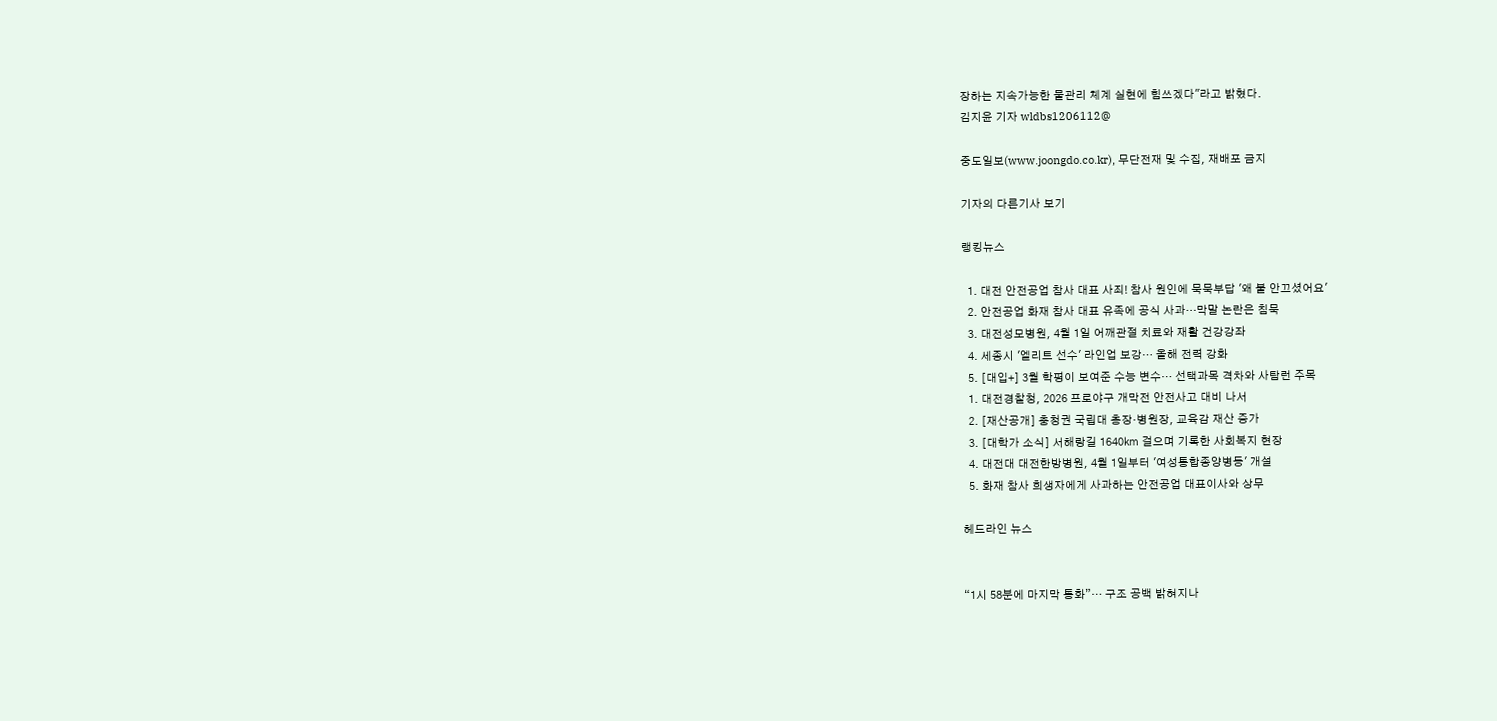장하는 지속가능한 물관리 체계 실현에 힘쓰겠다"라고 밝혔다.
김지윤 기자 wldbs1206112@

중도일보(www.joongdo.co.kr), 무단전재 및 수집, 재배포 금지

기자의 다른기사 보기

랭킹뉴스

  1. 대전 안전공업 참사 대표 사죄! 참사 원인에 묵묵부답 '왜 불 안끄셨어요'
  2. 안전공업 화재 참사 대표 유족에 공식 사과…막말 논란은 침묵
  3. 대전성모병원, 4월 1일 어깨관절 치료와 재활 건강강좌
  4. 세종시 '엘리트 선수' 라인업 보강… 올해 전력 강화
  5. [대입+] 3월 학평이 보여준 수능 변수… 선택과목 격차와 사탐런 주목
  1. 대전경찰청, 2026 프로야구 개막전 안전사고 대비 나서
  2. [재산공개] 충청권 국립대 총장·병원장, 교육감 재산 증가
  3. [대학가 소식] 서해랑길 1640㎞ 걸으며 기록한 사회복지 현장
  4. 대전대 대전한방병원, 4월 1일부터 '여성통합종양병동' 개설
  5. 화재 참사 희생자에게 사과하는 안전공업 대표이사와 상무

헤드라인 뉴스


“1시 58분에 마지막 통화”… 구조 공백 밝혀지나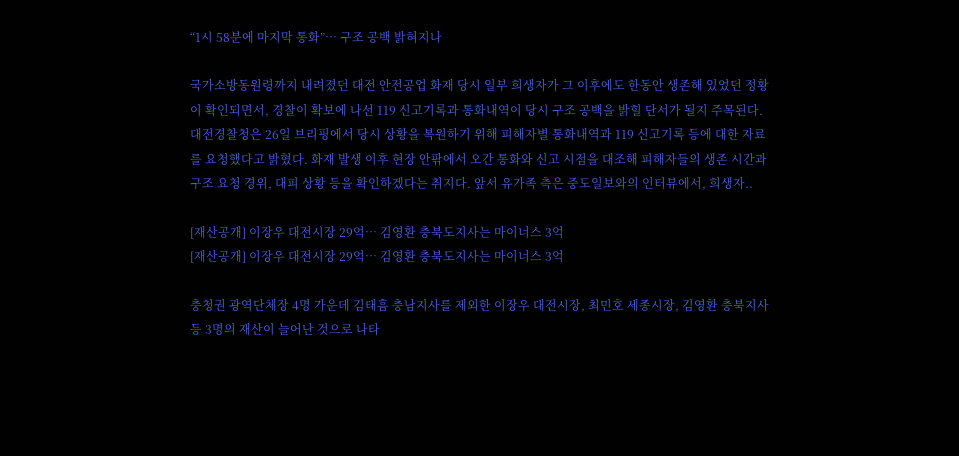“1시 58분에 마지막 통화”… 구조 공백 밝혀지나

국가소방동원령까지 내려졌던 대전 안전공업 화재 당시 일부 희생자가 그 이후에도 한동안 생존해 있었던 정황이 확인되면서, 경찰이 확보에 나선 119 신고기록과 통화내역이 당시 구조 공백을 밝힐 단서가 될지 주목된다. 대전경찰청은 26일 브리핑에서 당시 상황을 복원하기 위해 피해자별 통화내역과 119 신고기록 등에 대한 자료를 요청했다고 밝혔다. 화재 발생 이후 현장 안팎에서 오간 통화와 신고 시점을 대조해 피해자들의 생존 시간과 구조 요청 경위, 대피 상황 등을 확인하겠다는 취지다. 앞서 유가족 측은 중도일보와의 인터뷰에서, 희생자..

[재산공개] 이장우 대전시장 29억… 김영환 충북도지사는 마이너스 3억
[재산공개] 이장우 대전시장 29억… 김영환 충북도지사는 마이너스 3억

충청권 광역단체장 4명 가운데 김태흠 충남지사를 제외한 이장우 대전시장, 최민호 세종시장, 김영환 충북지사 등 3명의 재산이 늘어난 것으로 나타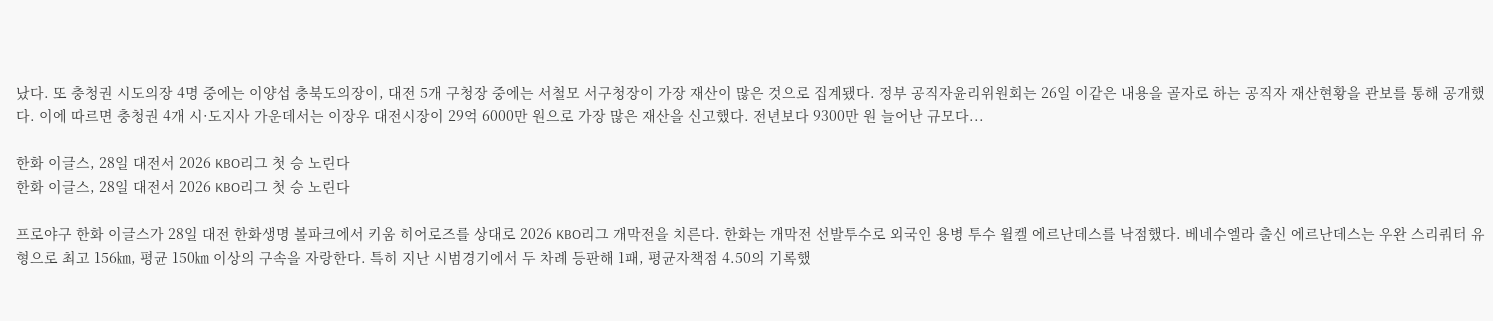났다. 또 충청권 시도의장 4명 중에는 이양섭 충북도의장이, 대전 5개 구청장 중에는 서철모 서구청장이 가장 재산이 많은 것으로 집계됐다. 정부 공직자윤리위원회는 26일 이같은 내용을 골자로 하는 공직자 재산현황을 관보를 통해 공개했다. 이에 따르면 충청권 4개 시·도지사 가운데서는 이장우 대전시장이 29억 6000만 원으로 가장 많은 재산을 신고했다. 전년보다 9300만 원 늘어난 규모다...

한화 이글스, 28일 대전서 2026 KBO리그 첫 승 노린다
한화 이글스, 28일 대전서 2026 KBO리그 첫 승 노린다

프로야구 한화 이글스가 28일 대전 한화생명 볼파크에서 키움 히어로즈를 상대로 2026 KBO리그 개막전을 치른다. 한화는 개막전 선발투수로 외국인 용병 투수 윌켈 에르난데스를 낙점했다. 베네수엘라 출신 에르난데스는 우완 스리쿼터 유형으로 최고 156㎞, 평균 150㎞ 이상의 구속을 자랑한다. 특히 지난 시범경기에서 두 차례 등판해 1패, 평균자책점 4.50의 기록했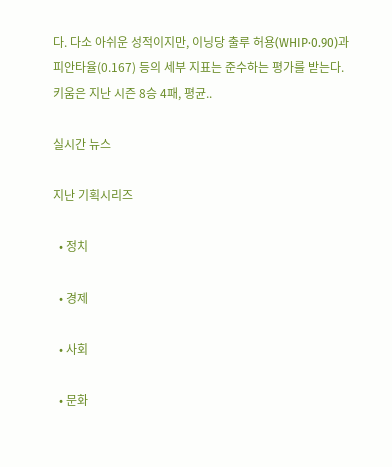다. 다소 아쉬운 성적이지만, 이닝당 출루 허용(WHIP·0.90)과 피안타율(0.167) 등의 세부 지표는 준수하는 평가를 받는다. 키움은 지난 시즌 8승 4패, 평균..

실시간 뉴스

지난 기획시리즈

  • 정치

  • 경제

  • 사회

  • 문화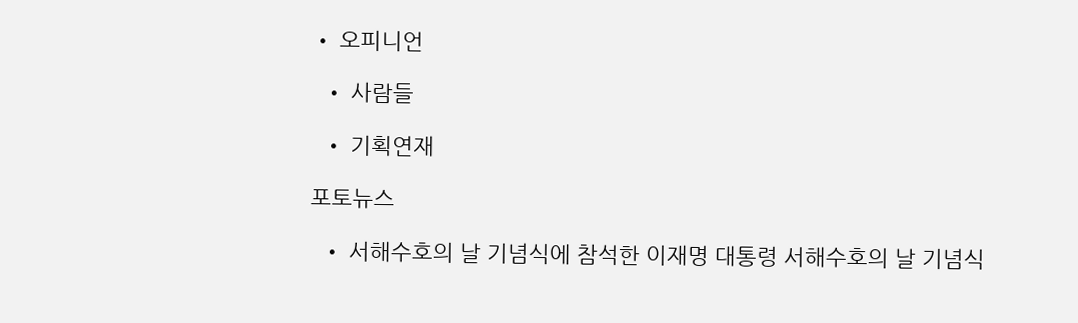• 오피니언

  • 사람들

  • 기획연재

포토뉴스

  • 서해수호의 날 기념식에 참석한 이재명 대통령 서해수호의 날 기념식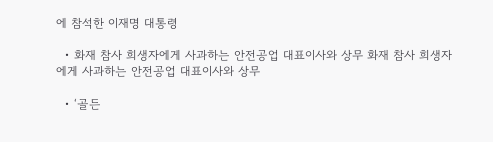에 참석한 이재명 대통령

  • 화재 참사 희생자에게 사과하는 안전공업 대표이사와 상무 화재 참사 희생자에게 사과하는 안전공업 대표이사와 상무

  • ‘골든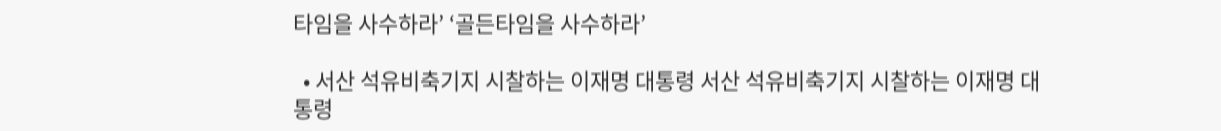타임을 사수하라’ ‘골든타임을 사수하라’

  • 서산 석유비축기지 시찰하는 이재명 대통령 서산 석유비축기지 시찰하는 이재명 대통령